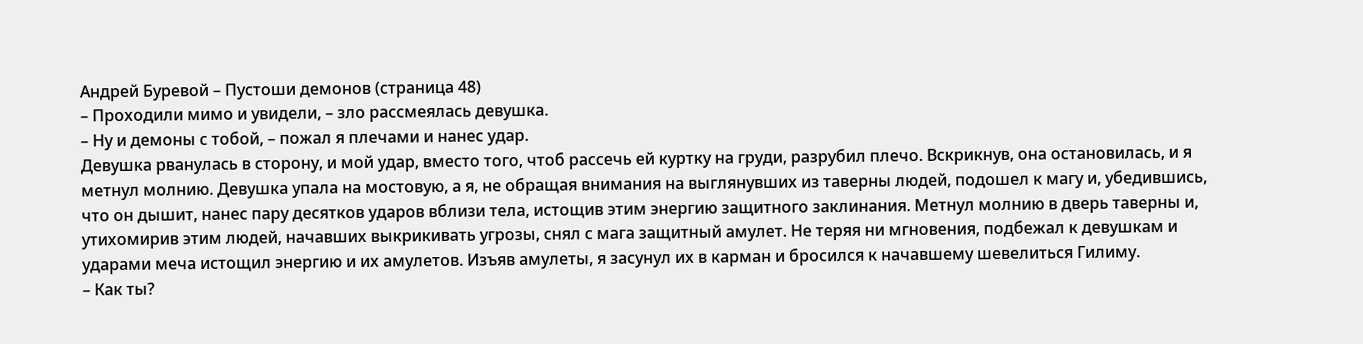Андрей Буревой – Пустоши демонов (страница 48)
– Проходили мимо и увидели, – зло рассмеялась девушка.
– Ну и демоны с тобой, – пожал я плечами и нанес удар.
Девушка рванулась в сторону, и мой удар, вместо того, чтоб рассечь ей куртку на груди, разрубил плечо. Вскрикнув, она остановилась, и я метнул молнию. Девушка упала на мостовую, а я, не обращая внимания на выглянувших из таверны людей, подошел к магу и, убедившись, что он дышит, нанес пару десятков ударов вблизи тела, истощив этим энергию защитного заклинания. Метнул молнию в дверь таверны и, утихомирив этим людей, начавших выкрикивать угрозы, снял с мага защитный амулет. Не теряя ни мгновения, подбежал к девушкам и ударами меча истощил энергию и их амулетов. Изъяв амулеты, я засунул их в карман и бросился к начавшему шевелиться Гилиму.
– Как ты?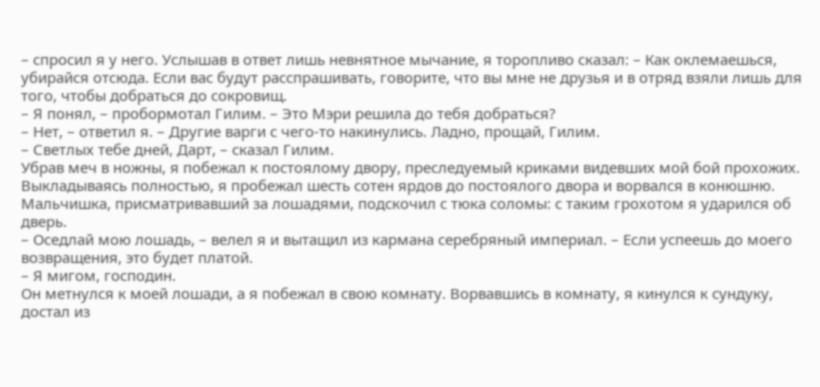– спросил я у него. Услышав в ответ лишь невнятное мычание, я торопливо сказал: – Как оклемаешься, убирайся отсюда. Если вас будут расспрашивать, говорите, что вы мне не друзья и в отряд взяли лишь для того, чтобы добраться до сокровищ.
– Я понял, – пробормотал Гилим. – Это Мэри решила до тебя добраться?
– Нет, – ответил я. – Другие варги с чего-то накинулись. Ладно, прощай, Гилим.
– Светлых тебе дней, Дарт, – сказал Гилим.
Убрав меч в ножны, я побежал к постоялому двору, преследуемый криками видевших мой бой прохожих. Выкладываясь полностью, я пробежал шесть сотен ярдов до постоялого двора и ворвался в конюшню. Мальчишка, присматривавший за лошадями, подскочил с тюка соломы: с таким грохотом я ударился об дверь.
– Оседлай мою лошадь, – велел я и вытащил из кармана серебряный империал. – Если успеешь до моего возвращения, это будет платой.
– Я мигом, господин.
Он метнулся к моей лошади, а я побежал в свою комнату. Ворвавшись в комнату, я кинулся к сундуку, достал из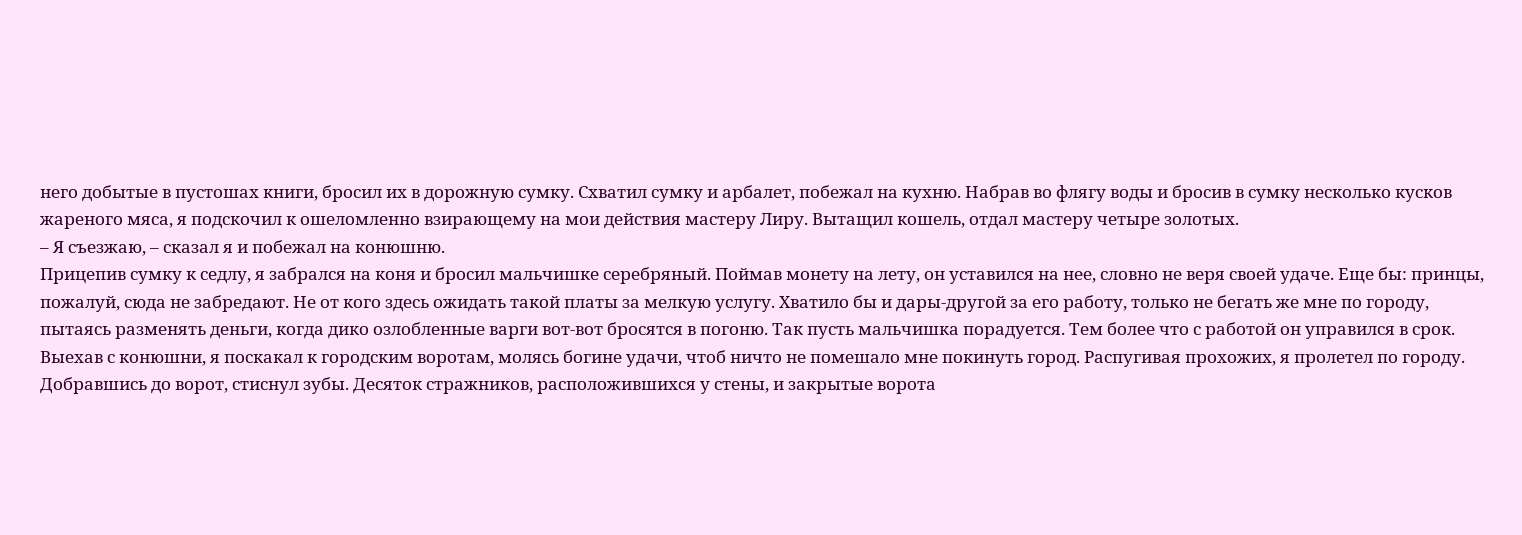него добытые в пустошах книги, бросил их в дорожную сумку. Схватил сумку и арбалет, побежал на кухню. Набрав во флягу воды и бросив в сумку несколько кусков жареного мяса, я подскочил к ошеломленно взирающему на мои действия мастеру Лиру. Вытащил кошель, отдал мастеру четыре золотых.
– Я съезжаю, – сказал я и побежал на конюшню.
Прицепив сумку к седлу, я забрался на коня и бросил мальчишке серебряный. Поймав монету на лету, он уставился на нее, словно не веря своей удаче. Еще бы: принцы, пожалуй, сюда не забредают. Не от кого здесь ожидать такой платы за мелкую услугу. Хватило бы и дары-другой за его работу, только не бегать же мне по городу, пытаясь разменять деньги, когда дико озлобленные варги вот-вот бросятся в погоню. Так пусть мальчишка порадуется. Тем более что с работой он управился в срок.
Выехав с конюшни, я поскакал к городским воротам, молясь богине удачи, чтоб ничто не помешало мне покинуть город. Распугивая прохожих, я пролетел по городу. Добравшись до ворот, стиснул зубы. Десяток стражников, расположившихся у стены, и закрытые ворота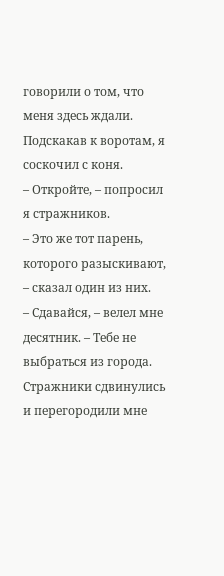говорили о том, что меня здесь ждали. Подскакав к воротам, я соскочил с коня.
– Откройте, – попросил я стражников.
– Это же тот парень, которого разыскивают, – сказал один из них.
– Сдавайся, – велел мне десятник. – Тебе не выбраться из города.
Стражники сдвинулись и перегородили мне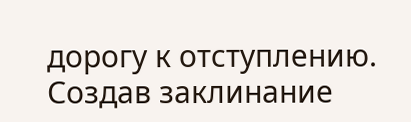дорогу к отступлению.
Создав заклинание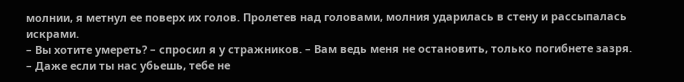молнии, я метнул ее поверх их голов. Пролетев над головами, молния ударилась в стену и рассыпалась искрами.
– Вы хотите умереть? – спросил я у стражников. – Вам ведь меня не остановить, только погибнете зазря.
– Даже если ты нас убьешь, тебе не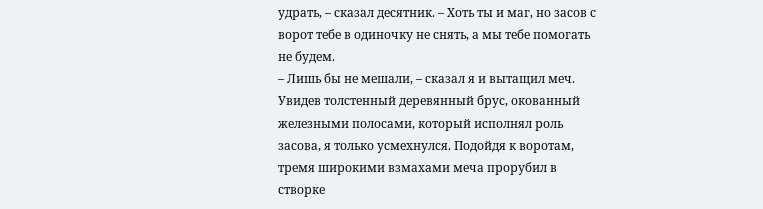удрать, – сказал десятник. – Хоть ты и маг, но засов с ворот тебе в одиночку не снять, а мы тебе помогать не будем.
– Лишь бы не мешали, – сказал я и вытащил меч.
Увидев толстенный деревянный брус, окованный железными полосами, который исполнял роль засова, я только усмехнулся. Подойдя к воротам, тремя широкими взмахами меча прорубил в створке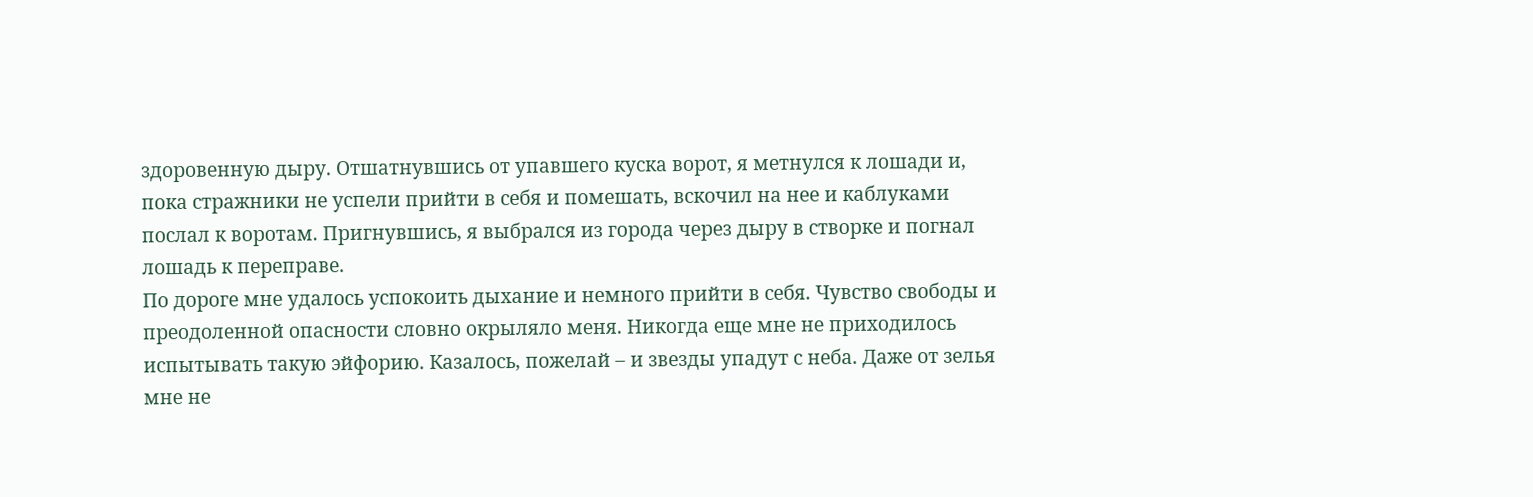здоровенную дыру. Отшатнувшись от упавшего куска ворот, я метнулся к лошади и, пока стражники не успели прийти в себя и помешать, вскочил на нее и каблуками послал к воротам. Пригнувшись, я выбрался из города через дыру в створке и погнал лошадь к переправе.
По дороге мне удалось успокоить дыхание и немного прийти в себя. Чувство свободы и преодоленной опасности словно окрыляло меня. Никогда еще мне не приходилось испытывать такую эйфорию. Казалось, пожелай – и звезды упадут с неба. Даже от зелья мне не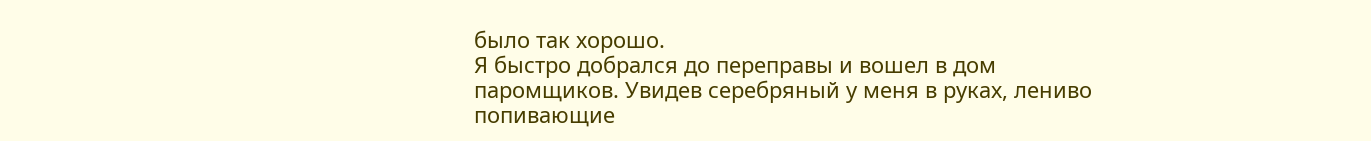было так хорошо.
Я быстро добрался до переправы и вошел в дом паромщиков. Увидев серебряный у меня в руках, лениво попивающие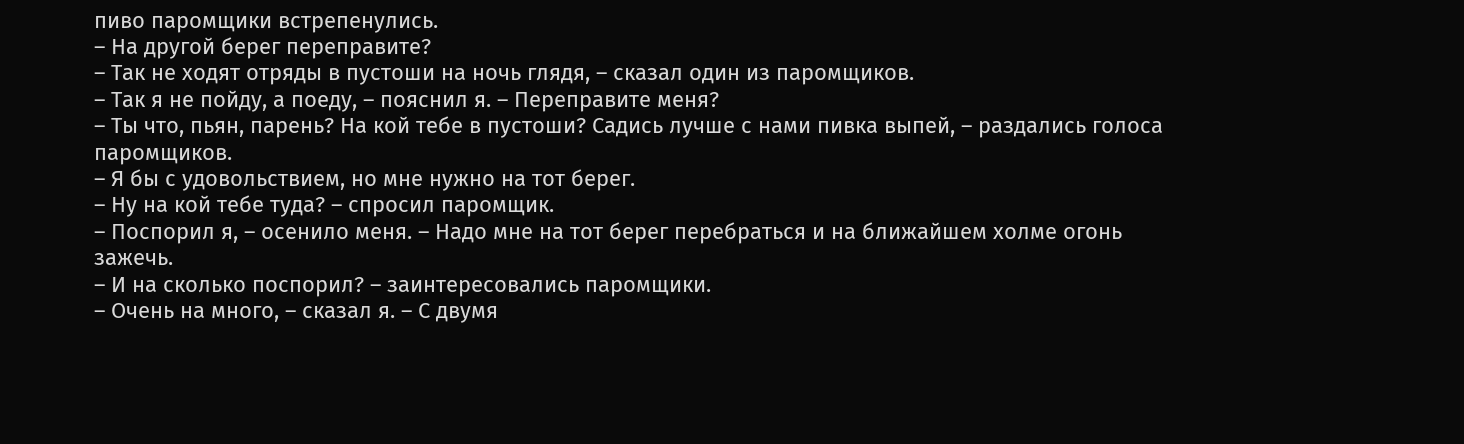пиво паромщики встрепенулись.
– На другой берег переправите?
– Так не ходят отряды в пустоши на ночь глядя, – сказал один из паромщиков.
– Так я не пойду, а поеду, – пояснил я. – Переправите меня?
– Ты что, пьян, парень? На кой тебе в пустоши? Садись лучше с нами пивка выпей, – раздались голоса паромщиков.
– Я бы с удовольствием, но мне нужно на тот берег.
– Ну на кой тебе туда? – спросил паромщик.
– Поспорил я, – осенило меня. – Надо мне на тот берег перебраться и на ближайшем холме огонь зажечь.
– И на сколько поспорил? – заинтересовались паромщики.
– Очень на много, – сказал я. – С двумя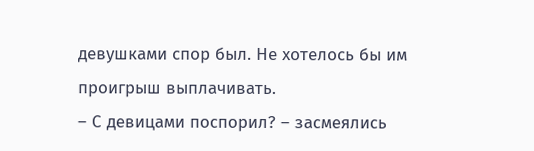девушками спор был. Не хотелось бы им проигрыш выплачивать.
– С девицами поспорил? – засмеялись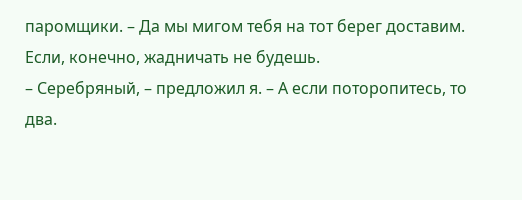паромщики. – Да мы мигом тебя на тот берег доставим. Если, конечно, жадничать не будешь.
– Серебряный, – предложил я. – А если поторопитесь, то два.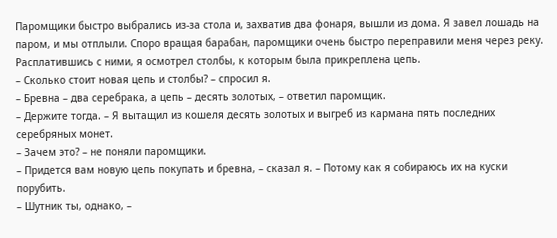Паромщики быстро выбрались из-за стола и, захватив два фонаря, вышли из дома. Я завел лошадь на паром, и мы отплыли. Споро вращая барабан, паромщики очень быстро переправили меня через реку. Расплатившись с ними, я осмотрел столбы, к которым была прикреплена цепь.
– Сколько стоит новая цепь и столбы? – спросил я.
– Бревна – два серебрака, а цепь – десять золотых, – ответил паромщик.
– Держите тогда. – Я вытащил из кошеля десять золотых и выгреб из кармана пять последних серебряных монет.
– Зачем это? – не поняли паромщики.
– Придется вам новую цепь покупать и бревна, – сказал я. – Потому как я собираюсь их на куски порубить.
– Шутник ты, однако, –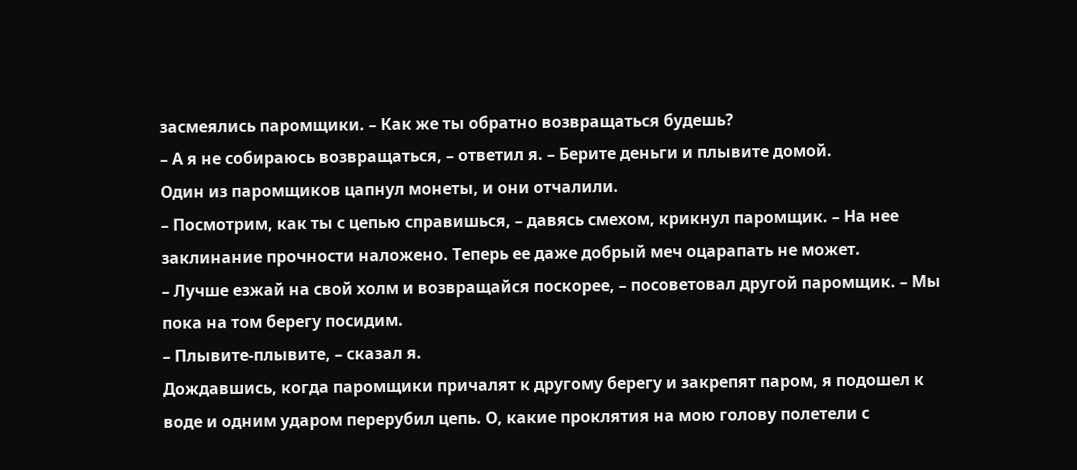засмеялись паромщики. – Как же ты обратно возвращаться будешь?
– А я не собираюсь возвращаться, – ответил я. – Берите деньги и плывите домой.
Один из паромщиков цапнул монеты, и они отчалили.
– Посмотрим, как ты с цепью справишься, – давясь смехом, крикнул паромщик. – На нее заклинание прочности наложено. Теперь ее даже добрый меч оцарапать не может.
– Лучше езжай на свой холм и возвращайся поскорее, – посоветовал другой паромщик. – Мы пока на том берегу посидим.
– Плывите-плывите, – сказал я.
Дождавшись, когда паромщики причалят к другому берегу и закрепят паром, я подошел к воде и одним ударом перерубил цепь. О, какие проклятия на мою голову полетели с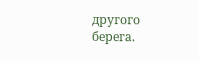другого берега.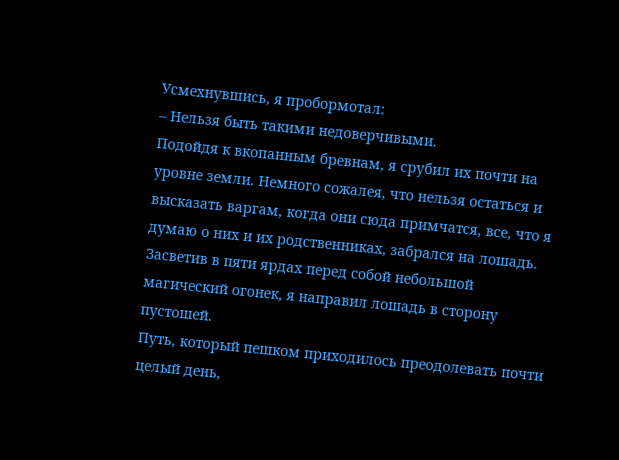Усмехнувшись, я пробормотал:
– Нельзя быть такими недоверчивыми.
Подойдя к вкопанным бревнам, я срубил их почти на уровне земли. Немного сожалея, что нельзя остаться и высказать варгам, когда они сюда примчатся, все, что я думаю о них и их родственниках, забрался на лошадь. Засветив в пяти ярдах перед собой небольшой магический огонек, я направил лошадь в сторону пустошей.
Путь, который пешком приходилось преодолевать почти целый день,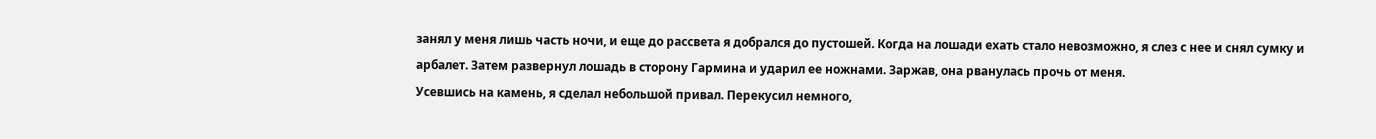занял у меня лишь часть ночи, и еще до рассвета я добрался до пустошей. Когда на лошади ехать стало невозможно, я слез с нее и снял сумку и арбалет. Затем развернул лошадь в сторону Гармина и ударил ее ножнами. Заржав, она рванулась прочь от меня.
Усевшись на камень, я сделал небольшой привал. Перекусил немного,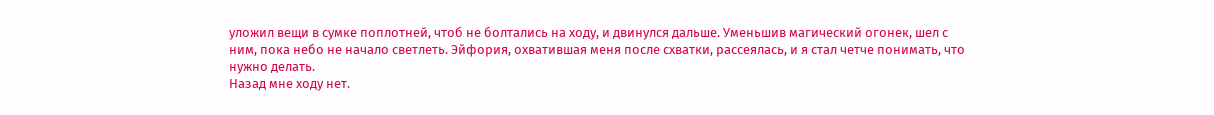уложил вещи в сумке поплотней, чтоб не болтались на ходу, и двинулся дальше. Уменьшив магический огонек, шел с ним, пока небо не начало светлеть. Эйфория, охватившая меня после схватки, рассеялась, и я стал четче понимать, что нужно делать.
Назад мне ходу нет.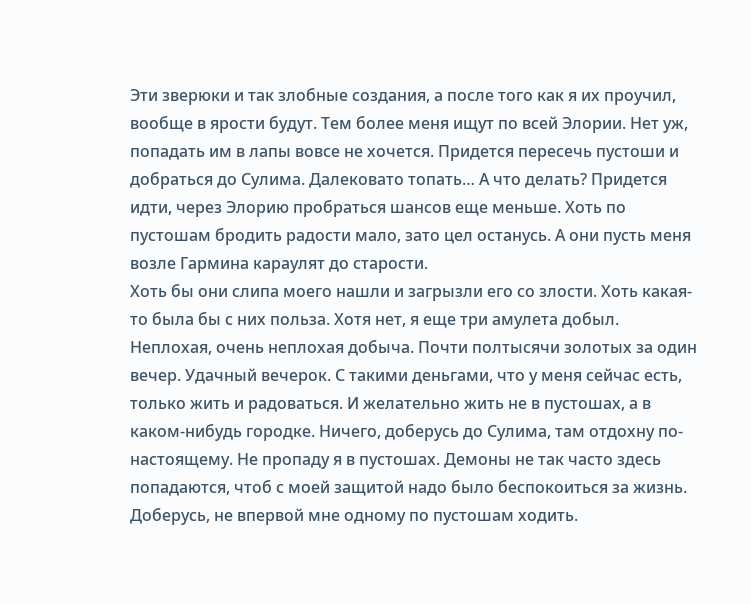Эти зверюки и так злобные создания, а после того как я их проучил, вообще в ярости будут. Тем более меня ищут по всей Элории. Нет уж, попадать им в лапы вовсе не хочется. Придется пересечь пустоши и добраться до Сулима. Далековато топать… А что делать? Придется идти, через Элорию пробраться шансов еще меньше. Хоть по пустошам бродить радости мало, зато цел останусь. А они пусть меня возле Гармина караулят до старости.
Хоть бы они слипа моего нашли и загрызли его со злости. Хоть какая-то была бы с них польза. Хотя нет, я еще три амулета добыл. Неплохая, очень неплохая добыча. Почти полтысячи золотых за один вечер. Удачный вечерок. С такими деньгами, что у меня сейчас есть, только жить и радоваться. И желательно жить не в пустошах, а в каком-нибудь городке. Ничего, доберусь до Сулима, там отдохну по-настоящему. Не пропаду я в пустошах. Демоны не так часто здесь попадаются, чтоб с моей защитой надо было беспокоиться за жизнь. Доберусь, не впервой мне одному по пустошам ходить.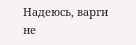Надеюсь, варги не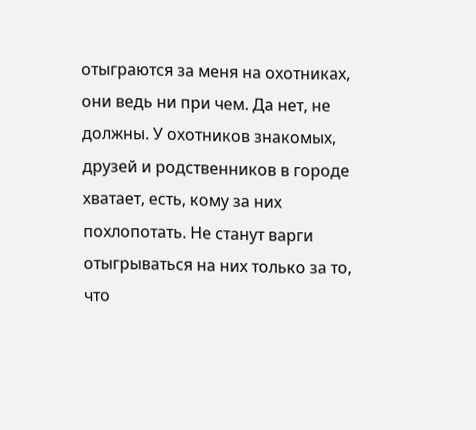отыграются за меня на охотниках, они ведь ни при чем. Да нет, не должны. У охотников знакомых, друзей и родственников в городе хватает, есть, кому за них похлопотать. Не станут варги отыгрываться на них только за то, что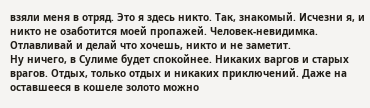взяли меня в отряд. Это я здесь никто. Так, знакомый. Исчезни я, и никто не озаботится моей пропажей. Человек-невидимка. Отлавливай и делай что хочешь, никто и не заметит.
Ну ничего, в Сулиме будет спокойнее. Никаких варгов и старых врагов. Отдых, только отдых и никаких приключений. Даже на оставшееся в кошеле золото можно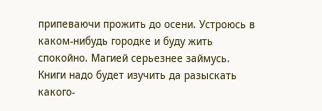припеваючи прожить до осени. Устроюсь в каком-нибудь городке и буду жить спокойно. Магией серьезнее займусь. Книги надо будет изучить да разыскать какого-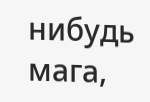нибудь мага,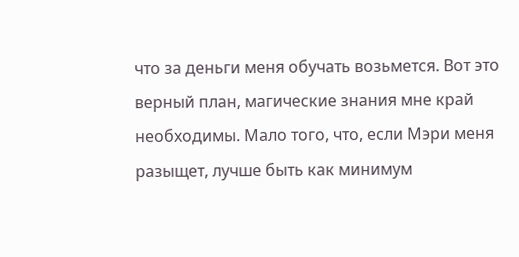что за деньги меня обучать возьмется. Вот это верный план, магические знания мне край необходимы. Мало того, что, если Мэри меня разыщет, лучше быть как минимум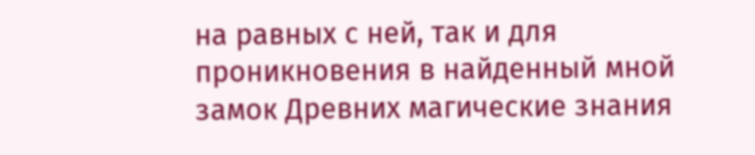на равных с ней, так и для проникновения в найденный мной замок Древних магические знания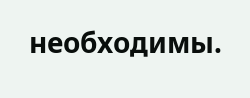необходимы.